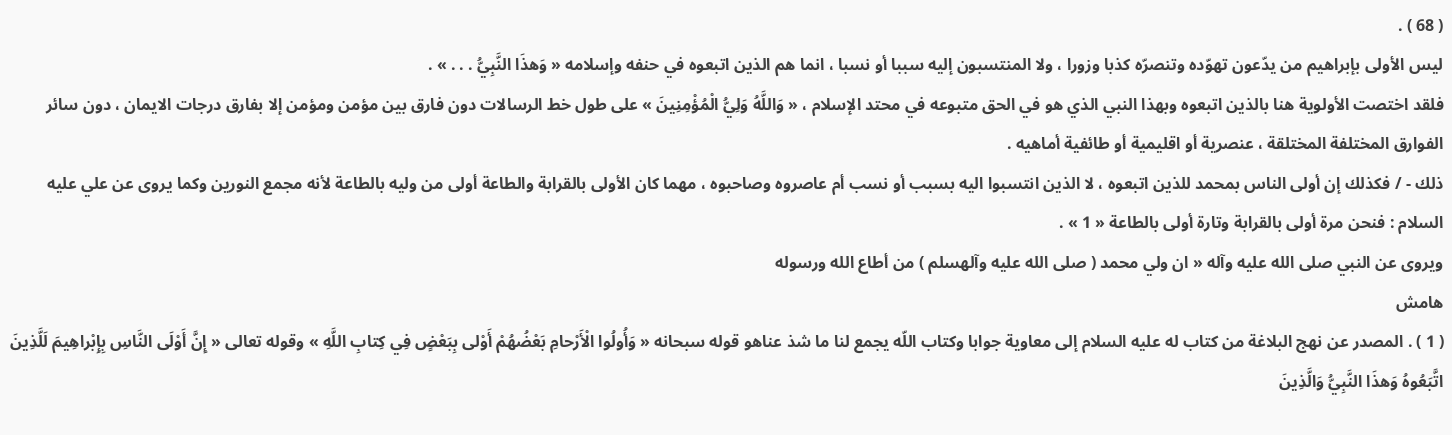( 68 ) .
ليس الأولى بإبراهيم من يدّعون تهوّده وتنصرّه كذبا وزورا ، ولا المنتسبون إليه سببا أو نسبا ، انما هم الذين اتبعوه في حنفه وإسلامه « وَهذَا النَّبِيُّ . . . » .
فلقد اختصت الأولوية هنا بالذين اتبعوه وبهذا النبي الذي هو في الحق متبوعه في محتد الإسلام ، « وَاللَّهُ وَلِيُّ الْمُؤْمِنِينَ » على طول خط الرسالات دون فارق بين مؤمن ومؤمن إلا بفارق درجات الايمان ، دون سائر الفوارق المختلفة المختلقة ، عنصرية أو اقليمية أو طائفية أماهيه .
ذلك - / فكذلك إن أولى الناس بمحمد للذين اتبعوه ، لا الذين انتسبوا اليه بسبب أو نسب أم عاصروه وصاحبوه ، مهما كان الأولى بالقرابة والطاعة أولى من وليه بالطاعة لأنه مجمع النورين وكما يروى عن علي عليه السلام : فنحن مرة أولى بالقرابة وتارة أولى بالطاعة « 1 » .
ويروى عن النبي صلى الله عليه وآله « ان ولي محمد ( صلى الله عليه وآلهسلم ) من أطاع الله ورسوله
هامش
( 1 ) . المصدر عن نهج البلاغة من كتاب له عليه السلام إلى معاوية جوابا وكتاب اللّه يجمع لنا ما شذ عناهو قوله سبحانه « وَأُولُوا الْأَرْحامِ بَعْضُهُمْ أَوْلى بِبَعْضٍ فِي كِتابِ اللَّهِ » وقوله تعالى « إِنَّ أَوْلَى النَّاسِ بِإِبْراهِيمَ لَلَّذِينَ اتَّبَعُوهُ وَهذَا النَّبِيُّ وَالَّذِينَ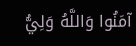آمَنُوا وَاللَّهُ وَلِيُّ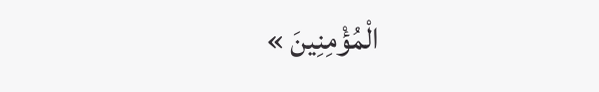الْمُؤْمِنِينَ »